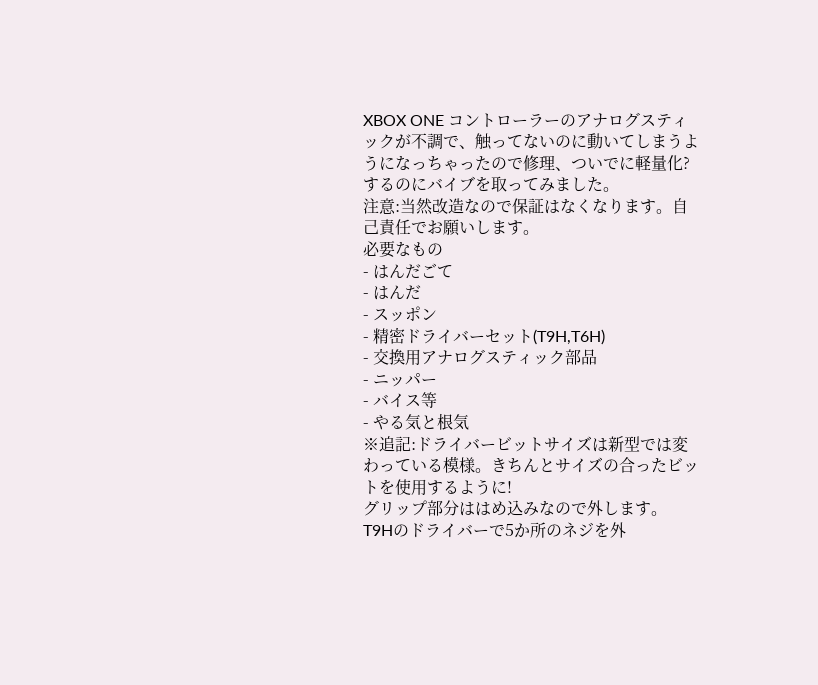XBOX ONE コントローラーのアナログスティックが不調で、触ってないのに動いてしまうようになっちゃったので修理、ついでに軽量化?するのにバイブを取ってみました。
注意:当然改造なので保証はなくなります。自己責任でお願いします。
必要なもの
- はんだごて
- はんだ
- スッポン
- 精密ドライバーセット(T9H,T6H)
- 交換用アナログスティック部品
- ニッパー
- バイス等
- やる気と根気
※追記:ドライバービットサイズは新型では変わっている模様。きちんとサイズの合ったビットを使用するように!
グリップ部分ははめ込みなので外します。
T9Hのドライバーで5か所のネジを外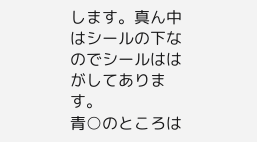します。真ん中はシールの下なのでシールははがしてあります。
青○のところは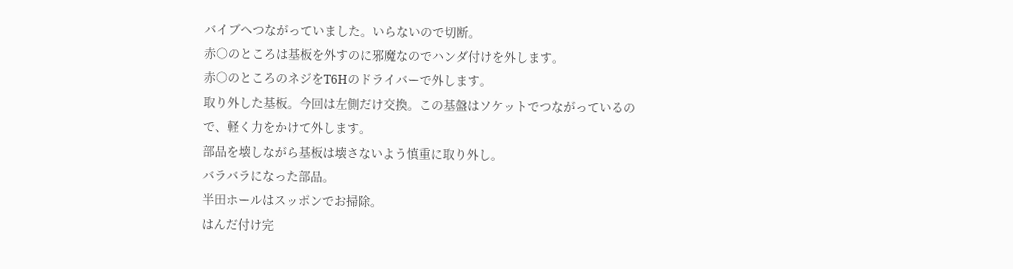バイブへつながっていました。いらないので切断。
赤○のところは基板を外すのに邪魔なのでハンダ付けを外します。
赤○のところのネジをT6Hのドライバーで外します。
取り外した基板。今回は左側だけ交換。この基盤はソケットでつながっているので、軽く力をかけて外します。
部品を壊しながら基板は壊さないよう慎重に取り外し。
バラバラになった部品。
半田ホールはスッポンでお掃除。
はんだ付け完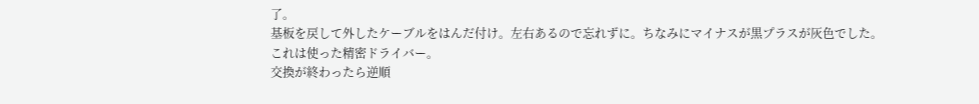了。
基板を戻して外したケーブルをはんだ付け。左右あるので忘れずに。ちなみにマイナスが黒プラスが灰色でした。
これは使った精密ドライバー。
交換が終わったら逆順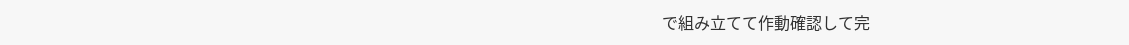で組み立てて作動確認して完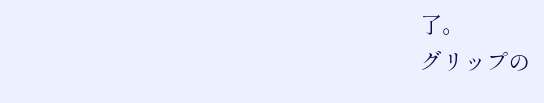了。
グリップの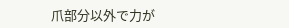爪部分以外で力が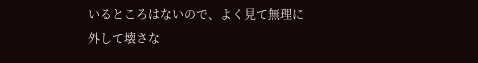いるところはないので、よく見て無理に外して壊さな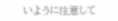いように注意して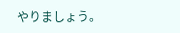やりましょう。